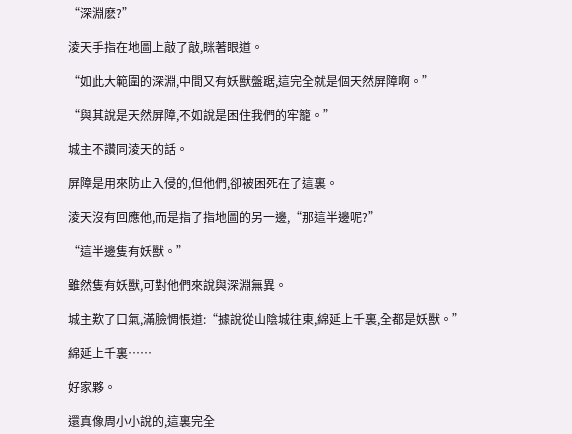“深淵麽?”

淩天手指在地圖上敲了敲,眯著眼道。

“如此大範圍的深淵,中間又有妖獸盤踞,這完全就是個天然屏障啊。”

“與其說是天然屏障,不如說是困住我們的牢籠。”

城主不讚同淩天的話。

屏障是用來防止入侵的,但他們,卻被困死在了這裏。

淩天沒有回應他,而是指了指地圖的另一邊,“那這半邊呢?”

“這半邊隻有妖獸。”

雖然隻有妖獸,可對他們來說與深淵無異。

城主歎了口氣,滿臉惆悵道:“據說從山陰城往東,綿延上千裏,全都是妖獸。”

綿延上千裏……

好家夥。

還真像周小小說的,這裏完全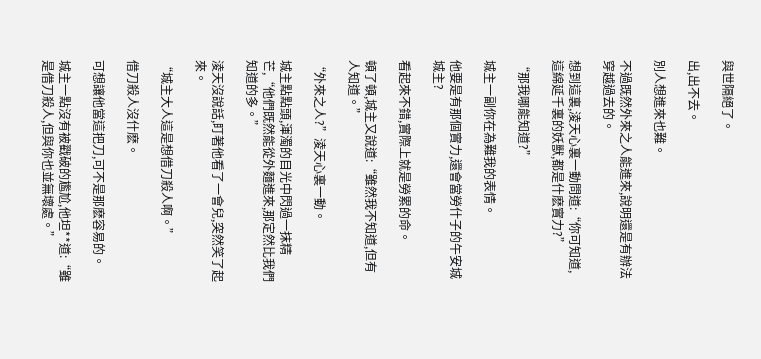與世隔絕了。

出,出不去。

別人想進來也難。

不過既然外來之人能進來,說明還是有辦法穿越過去的。

想到這裏,淩天心裏一動問道:“你可知道,這綿延千裏的妖獸,都是什麽實力?”

“那我哪能知道?”

城主一副你在為難我的表情。

他要是有那個實力,還會當勞什子的午安城城主?

看起來不錯,實際上就是勞累的命。

頓了頓,城主又說道:“雖然我不知道,但有人知道。”

“外來之人?”淩天心裏一動。

城主點點頭,渾濁的目光中閃過一抹精芒,“他們既然能從外麵進來,那定然比我們知道的多。”

淩天沒說話,盯著他看了一會兒,突然笑了起來。

“城主大人這是想借刀殺人啊。”

借刀殺人沒什麽。

可想讓他當這把刀,可不是那麽容易的。

城主一點沒有被戳破的尷尬,他坦**道:“雖是借刀殺人,但與你也並無壞處。”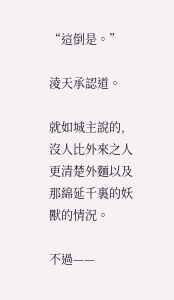“這倒是。”

淩天承認道。

就如城主說的,沒人比外來之人更清楚外麵以及那綿延千裏的妖獸的情況。

不過——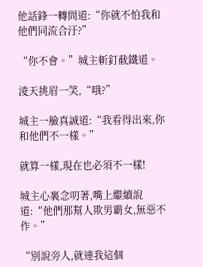他話鋒一轉問道:“你就不怕我和他們同流合汙?”

“你不會。”城主斬釘截鐵道。

淩天挑眉一笑,“哦?”

城主一臉真誠道:“我看得出來,你和他們不一樣。”

就算一樣,現在也必須不一樣!

城主心裏念叨著,嘴上繼續說道:“他們那幫人欺男霸女,無惡不作。”

“別說旁人,就連我這個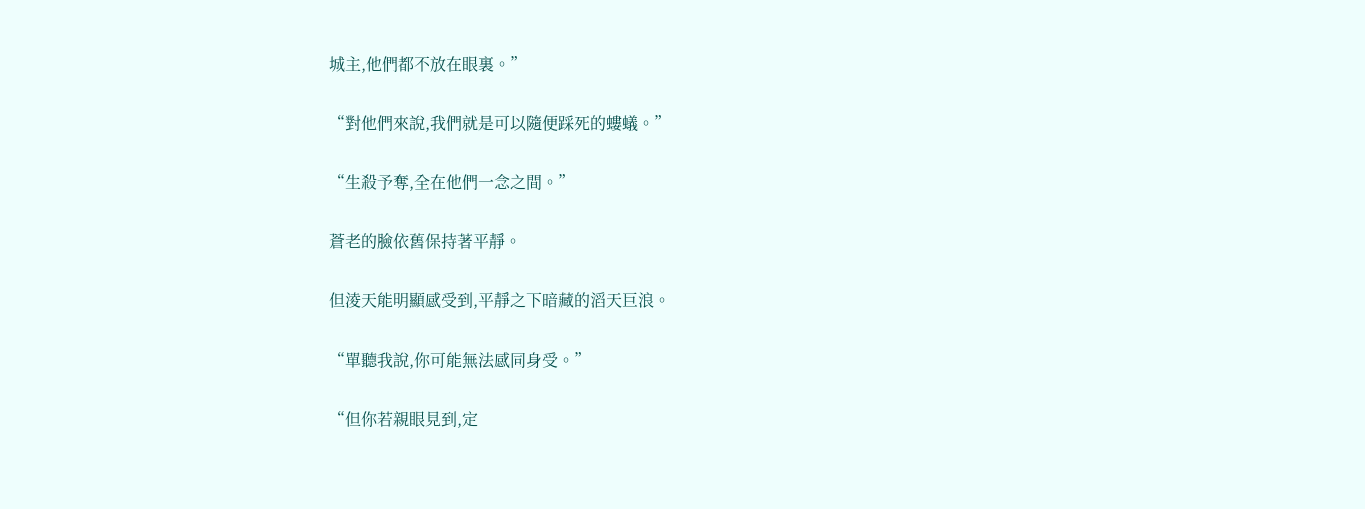城主,他們都不放在眼裏。”

“對他們來說,我們就是可以隨便踩死的螻蟻。”

“生殺予奪,全在他們一念之間。”

蒼老的臉依舊保持著平靜。

但淩天能明顯感受到,平靜之下暗藏的滔天巨浪。

“單聽我說,你可能無法感同身受。”

“但你若親眼見到,定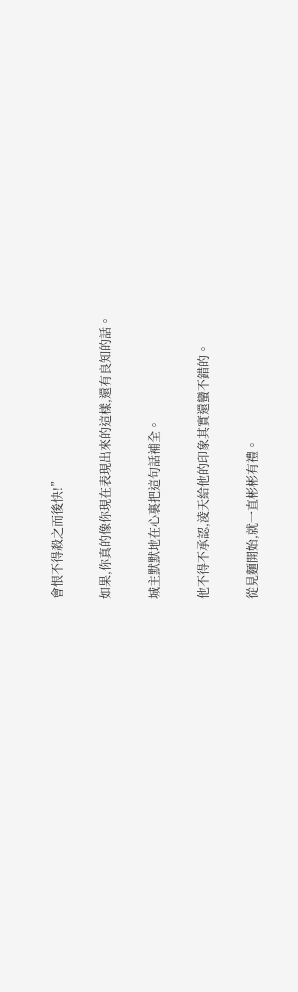會恨不得殺之而後快!”

如果,你真的像你現在表現出來的這樣,還有良知的話。

城主默默地在心裏把這句話補全。

他不得不承認,淩天給他的印象其實還蠻不錯的。

從見麵開始,就一直彬彬有禮。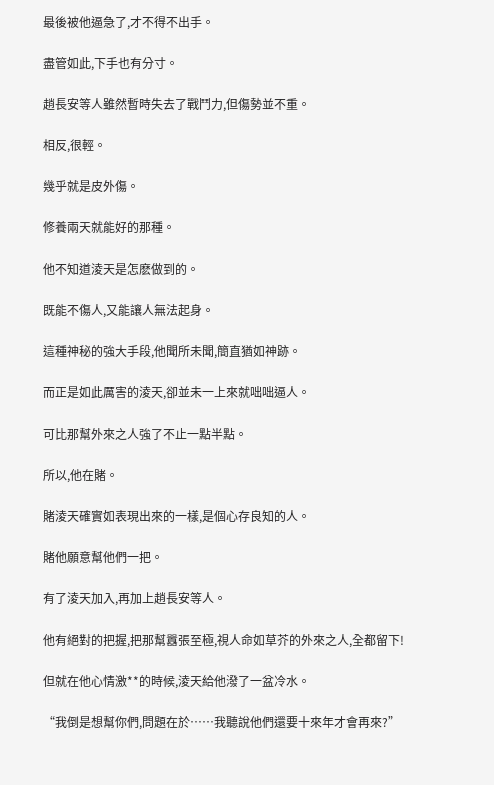最後被他逼急了,才不得不出手。

盡管如此,下手也有分寸。

趙長安等人雖然暫時失去了戰鬥力,但傷勢並不重。

相反,很輕。

幾乎就是皮外傷。

修養兩天就能好的那種。

他不知道淩天是怎麽做到的。

既能不傷人,又能讓人無法起身。

這種神秘的強大手段,他聞所未聞,簡直猶如神跡。

而正是如此厲害的淩天,卻並未一上來就咄咄逼人。

可比那幫外來之人強了不止一點半點。

所以,他在賭。

賭淩天確實如表現出來的一樣,是個心存良知的人。

賭他願意幫他們一把。

有了淩天加入,再加上趙長安等人。

他有絕對的把握,把那幫囂張至極,視人命如草芥的外來之人,全都留下!

但就在他心情激**的時候,淩天給他潑了一盆冷水。

“我倒是想幫你們,問題在於……我聽說他們還要十來年才會再來?”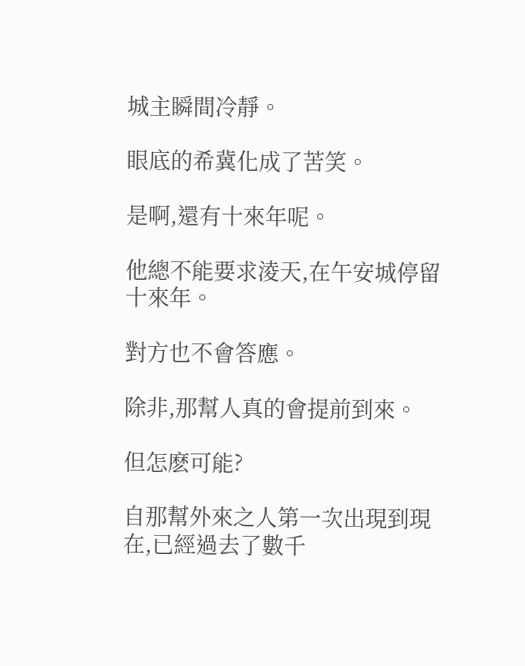城主瞬間冷靜。

眼底的希冀化成了苦笑。

是啊,還有十來年呢。

他總不能要求淩天,在午安城停留十來年。

對方也不會答應。

除非,那幫人真的會提前到來。

但怎麽可能?

自那幫外來之人第一次出現到現在,已經過去了數千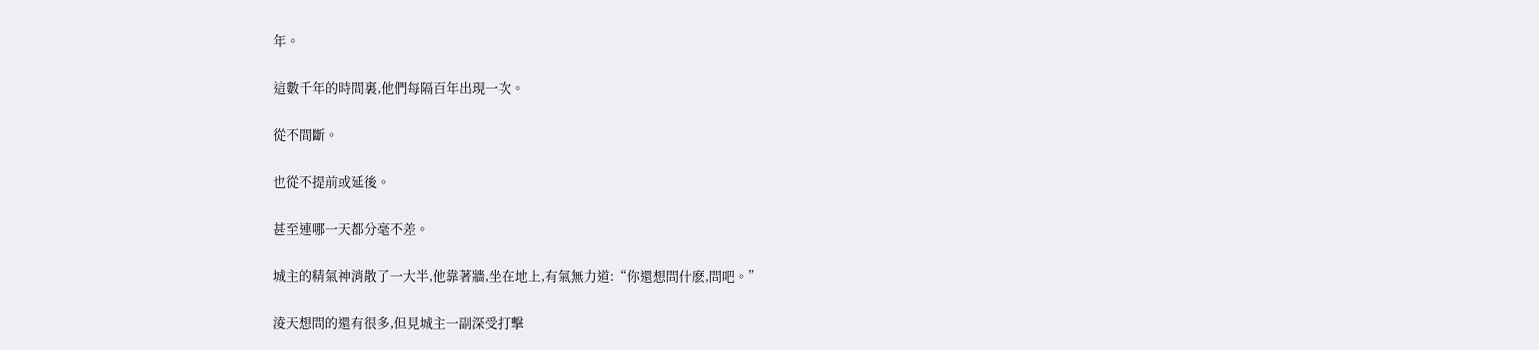年。

這數千年的時間裏,他們每隔百年出現一次。

從不間斷。

也從不提前或延後。

甚至連哪一天都分毫不差。

城主的精氣神消散了一大半,他靠著牆,坐在地上,有氣無力道:“你還想問什麽,問吧。”

淩天想問的還有很多,但見城主一副深受打擊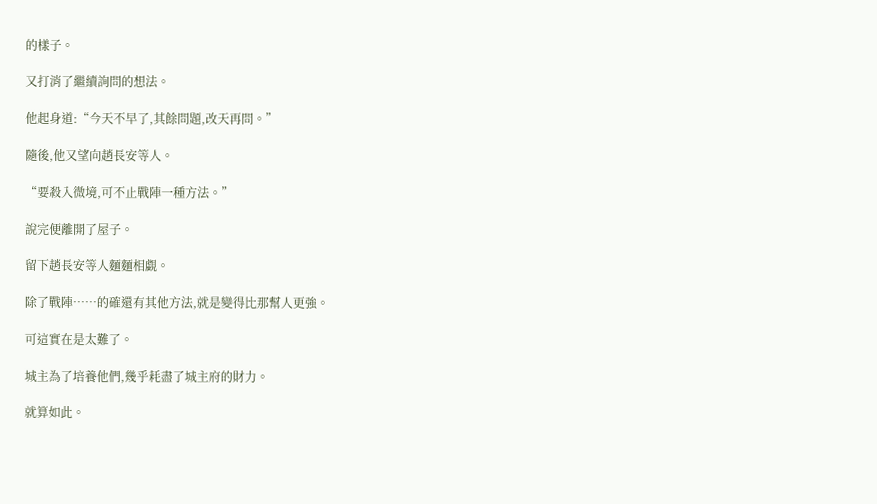的樣子。

又打消了繼續詢問的想法。

他起身道:“今天不早了,其餘問題,改天再問。”

隨後,他又望向趙長安等人。

“要殺入微境,可不止戰陣一種方法。”

說完便離開了屋子。

留下趙長安等人麵麵相覷。

除了戰陣……的確還有其他方法,就是變得比那幫人更強。

可這實在是太難了。

城主為了培養他們,幾乎耗盡了城主府的財力。

就算如此。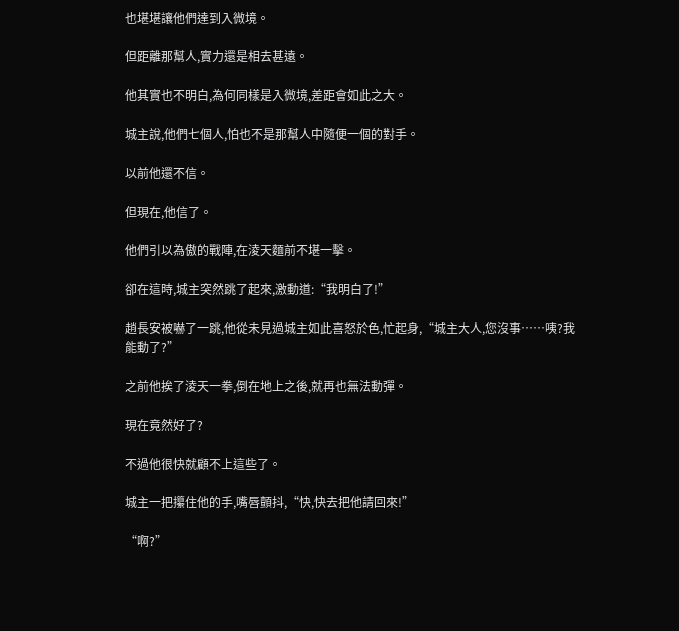也堪堪讓他們達到入微境。

但距離那幫人,實力還是相去甚遠。

他其實也不明白,為何同樣是入微境,差距會如此之大。

城主說,他們七個人,怕也不是那幫人中隨便一個的對手。

以前他還不信。

但現在,他信了。

他們引以為傲的戰陣,在淩天麵前不堪一擊。

卻在這時,城主突然跳了起來,激動道:“我明白了!”

趙長安被嚇了一跳,他從未見過城主如此喜怒於色,忙起身,“城主大人,您沒事……咦?我能動了?”

之前他挨了淩天一拳,倒在地上之後,就再也無法動彈。

現在竟然好了?

不過他很快就顧不上這些了。

城主一把攥住他的手,嘴唇顫抖,“快,快去把他請回來!”

“啊?”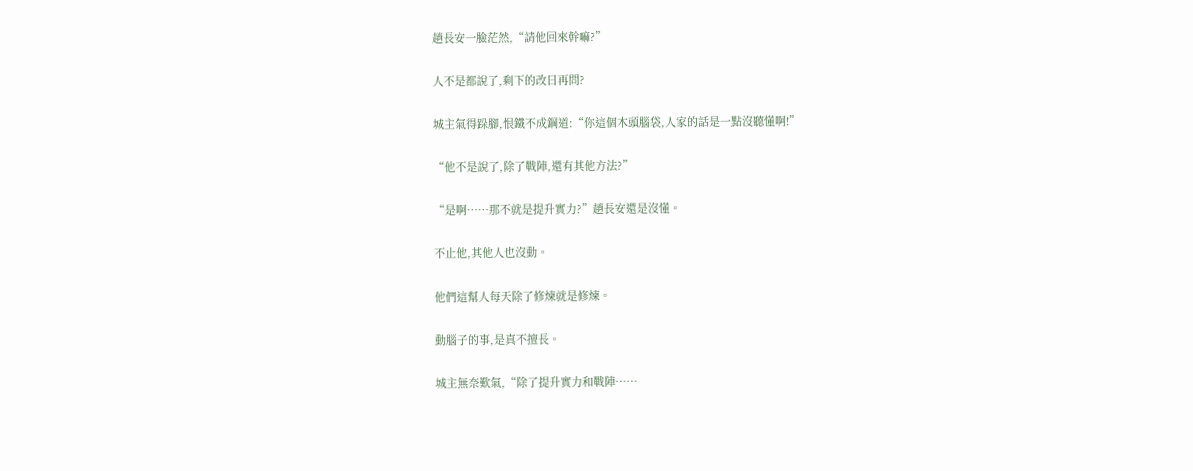趙長安一臉茫然,“請他回來幹嘛?”

人不是都說了,剩下的改日再問?

城主氣得跺腳,恨鐵不成鋼道:“你這個木頭腦袋,人家的話是一點沒聽懂啊!”

“他不是說了,除了戰陣,還有其他方法?”

“是啊……那不就是提升實力?”趙長安還是沒懂。

不止他,其他人也沒動。

他們這幫人每天除了修煉就是修煉。

動腦子的事,是真不擅長。

城主無奈歎氣,“除了提升實力和戰陣……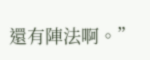還有陣法啊。”